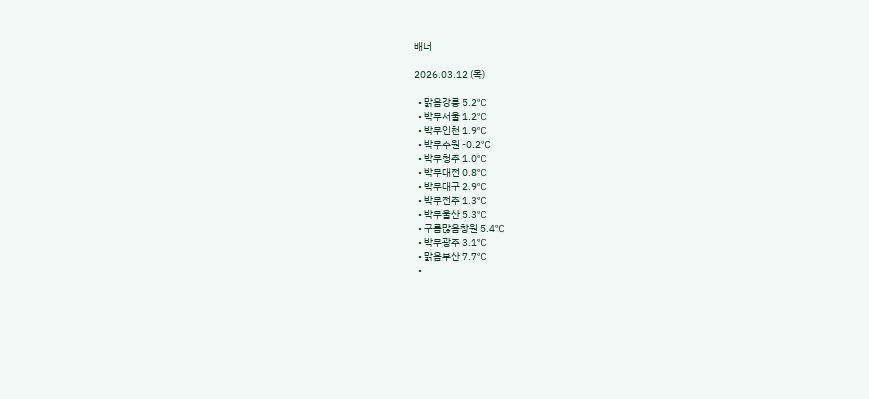배너

2026.03.12 (목)

  • 맑음강릉 5.2℃
  • 박무서울 1.2℃
  • 박무인천 1.9℃
  • 박무수원 -0.2℃
  • 박무청주 1.0℃
  • 박무대전 0.8℃
  • 박무대구 2.9℃
  • 박무전주 1.3℃
  • 박무울산 5.3℃
  • 구름많음창원 5.4℃
  • 박무광주 3.1℃
  • 맑음부산 7.7℃
  •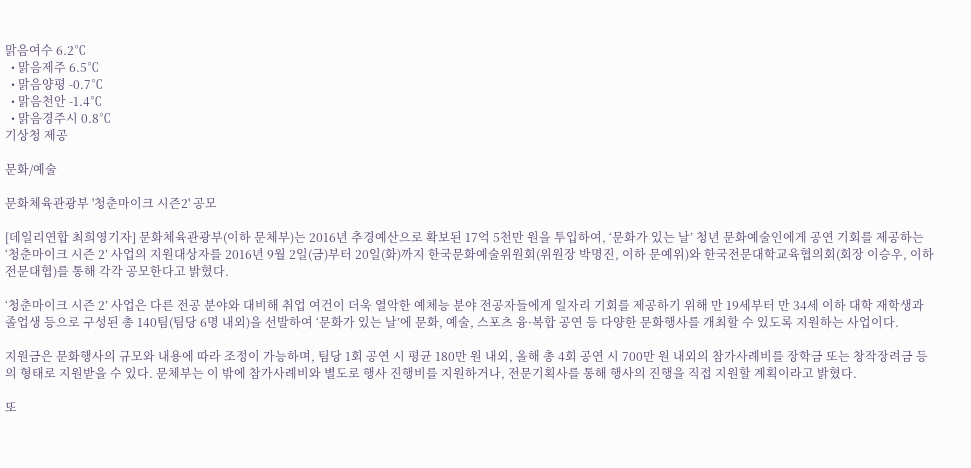맑음여수 6.2℃
  • 맑음제주 6.5℃
  • 맑음양평 -0.7℃
  • 맑음천안 -1.4℃
  • 맑음경주시 0.8℃
기상청 제공

문화/예술

문화체육관광부 '청춘마이크 시즌2' 공모

[데일리연합 최희영기자] 문화체육관광부(이하 문체부)는 2016년 추경예산으로 확보된 17억 5천만 원을 투입하여, ‘문화가 있는 날’ 청년 문화예술인에게 공연 기회를 제공하는 ‘청춘마이크 시즌 2’ 사업의 지원대상자를 2016년 9월 2일(금)부터 20일(화)까지 한국문화예술위원회(위원장 박명진, 이하 문예위)와 한국전문대학교육협의회(회장 이승우, 이하 전문대협)를 통해 각각 공모한다고 밝혔다.

‘청춘마이크 시즌 2’ 사업은 다른 전공 분야와 대비해 취업 여건이 더욱 열악한 예체능 분야 전공자들에게 일자리 기회를 제공하기 위해 만 19세부터 만 34세 이하 대학 재학생과 졸업생 등으로 구성된 총 140팀(팀당 6명 내외)을 선발하여 ‘문화가 있는 날’에 문화, 예술, 스포츠 융·복합 공연 등 다양한 문화행사를 개최할 수 있도록 지원하는 사업이다.

지원금은 문화행사의 규모와 내용에 따라 조정이 가능하며, 팀당 1회 공연 시 평균 180만 원 내외, 올해 총 4회 공연 시 700만 원 내외의 참가사례비를 장학금 또는 창작장려금 등의 형태로 지원받을 수 있다. 문체부는 이 밖에 참가사례비와 별도로 행사 진행비를 지원하거나, 전문기획사를 통해 행사의 진행을 직접 지원할 계획이라고 밝혔다.

또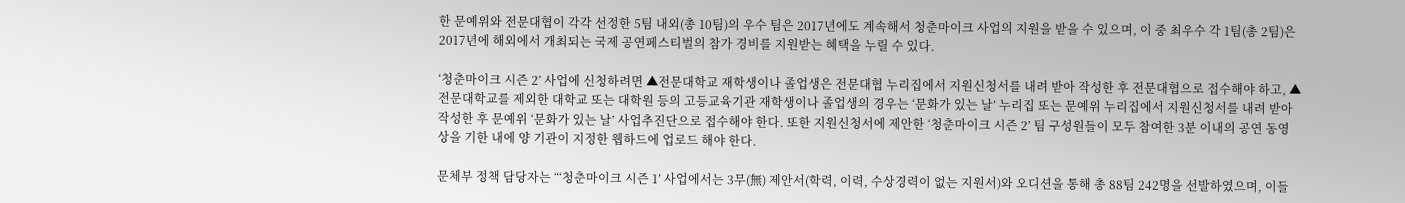한 문예위와 전문대협이 각각 선정한 5팀 내외(총 10팀)의 우수 팀은 2017년에도 계속해서 청춘마이크 사업의 지원을 받을 수 있으며, 이 중 최우수 각 1팀(총 2팀)은 2017년에 해외에서 개최되는 국제 공연페스티벌의 참가 경비를 지원받는 혜택을 누릴 수 있다.

‘청춘마이크 시즌 2’ 사업에 신청하려면 ▲전문대학교 재학생이나 졸업생은 전문대협 누리집에서 지원신청서를 내려 받아 작성한 후 전문대협으로 접수해야 하고, ▲전문대학교를 제외한 대학교 또는 대학원 등의 고등교육기관 재학생이나 졸업생의 경우는 ‘문화가 있는 날’ 누리집 또는 문예위 누리집에서 지원신청서를 내려 받아 작성한 후 문예위 ‘문화가 있는 날’ 사업추진단으로 접수해야 한다. 또한 지원신청서에 제안한 ‘청춘마이크 시즌 2’ 팀 구성원들이 모두 참여한 3분 이내의 공연 동영상을 기한 내에 양 기관이 지정한 웹하드에 업로드 해야 한다.

문체부 정책 담당자는 “‘청춘마이크 시즌 1’ 사업에서는 3무(無) 제안서(학력, 이력, 수상경력이 없는 지원서)와 오디션을 통해 총 88팀 242명을 선발하였으며, 이들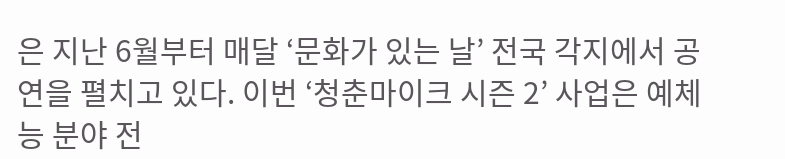은 지난 6월부터 매달 ‘문화가 있는 날’ 전국 각지에서 공연을 펼치고 있다. 이번 ‘청춘마이크 시즌 2’ 사업은 예체능 분야 전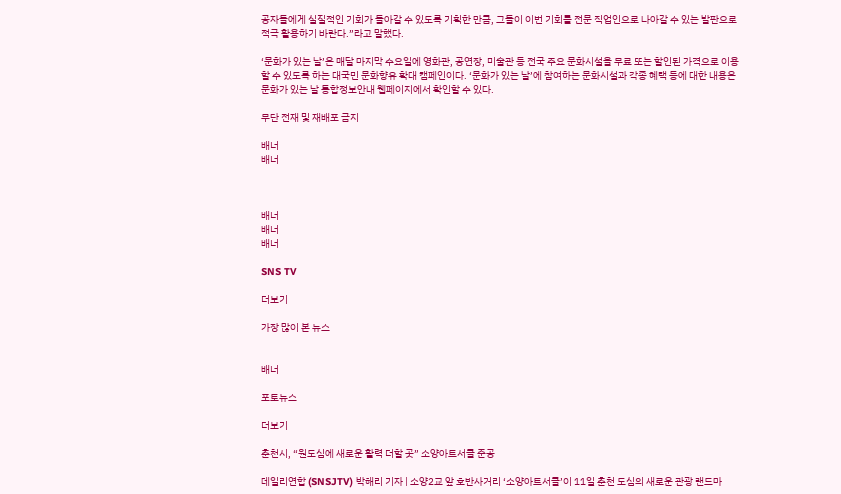공자들에게 실질적인 기회가 돌아갈 수 있도록 기획한 만큼, 그들이 이번 기회를 전문 직업인으로 나아갈 수 있는 발판으로 적극 활용하기 바란다.”라고 말했다.

‘문화가 있는 날’은 매달 마지막 수요일에 영화관, 공연장, 미술관 등 전국 주요 문화시설을 무료 또는 할인된 가격으로 이용할 수 있도록 하는 대국민 문화향유 확대 캠페인이다. ‘문화가 있는 날’에 참여하는 문화시설과 각종 혜택 등에 대한 내용은 문화가 있는 날 통합정보안내 웹페이지에서 확인할 수 있다.

무단 전재 및 재배포 금지

배너
배너



배너
배너
배너

SNS TV

더보기

가장 많이 본 뉴스


배너

포토뉴스

더보기

춘천시, “원도심에 새로운 활력 더할 곳” 소양아트서클 준공

데일리연합 (SNSJTV) 박해리 기자 | 소양2교 앞 호반사거리 ‘소양아트서클’이 11일 춘천 도심의 새로운 관광 랜드마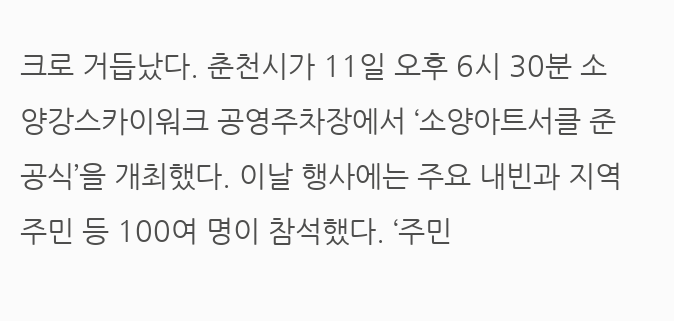크로 거듭났다. 춘천시가 11일 오후 6시 30분 소양강스카이워크 공영주차장에서 ‘소양아트서클 준공식’을 개최했다. 이날 행사에는 주요 내빈과 지역 주민 등 100여 명이 참석했다. ‘주민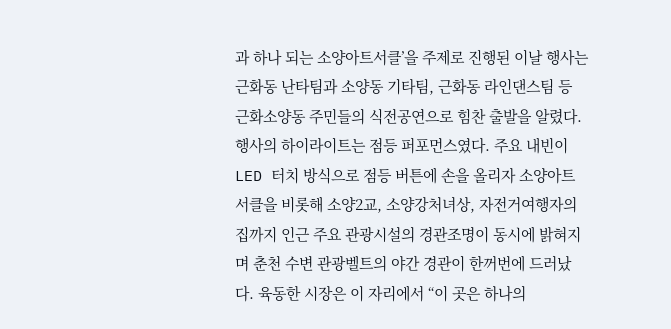과 하나 되는 소양아트서클’을 주제로 진행된 이날 행사는 근화동 난타팀과 소양동 기타팀, 근화동 라인댄스팀 등 근화소양동 주민들의 식전공연으로 힘찬 출발을 알렸다. 행사의 하이라이트는 점등 퍼포먼스였다. 주요 내빈이 LED 터치 방식으로 점등 버튼에 손을 올리자 소양아트서클을 비롯해 소양2교, 소양강처녀상, 자전거여행자의 집까지 인근 주요 관광시설의 경관조명이 동시에 밝혀지며 춘천 수변 관광벨트의 야간 경관이 한꺼번에 드러났다. 육동한 시장은 이 자리에서 “이 곳은 하나의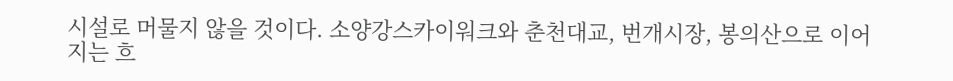시설로 머물지 않을 것이다. 소양강스카이워크와 춘천대교, 번개시장, 봉의산으로 이어지는 흐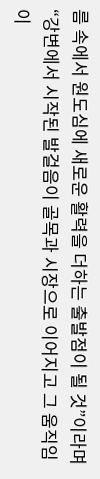름 속에서 원도심에 새로운 활력을 더하는 출발점이 될 것”이라며 “강변에서 시작된 발걸음이 골목과 시장으로 이어지고 그 움직임이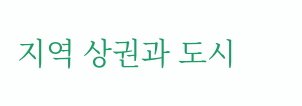지역 상권과 도시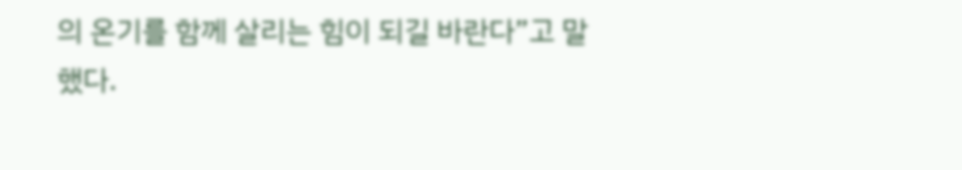의 온기를 함께 살리는 힘이 되길 바란다”고 말했다.